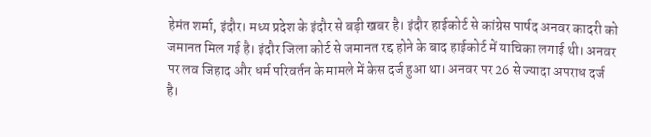हेमंत शर्मा, इंदौर। मध्य प्रदेश के इंदौर से बड़ी खबर है। इंदौर हाईकोर्ट से कांग्रेस पार्षद अनवर कादरी को जमानत मिल गई है। इंदौर जिला कोर्ट से जमानत रद्द होने के बाद हाईकोर्ट में याचिका लगाई थी। अनवर पर लव जिहाद और धर्म परिवर्तन के मामले में केस दर्ज हुआ था। अनवर पर 26 से ज्यादा अपराध दर्ज है।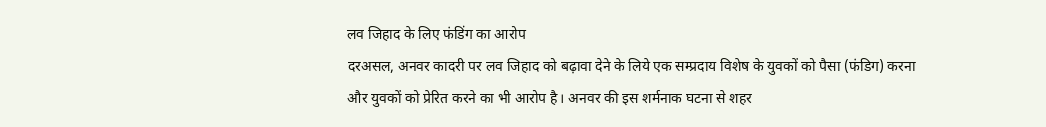लव जिहाद के लिए फंडिंग का आरोप
दरअसल, अनवर कादरी पर लव जिहाद को बढ़ावा देने के लिये एक सम्प्रदाय विशेष के युवकों को पैसा (फंडिग) करना और युवकों को प्रेरित करने का भी आरोप है। अनवर की इस शर्मनाक घटना से शहर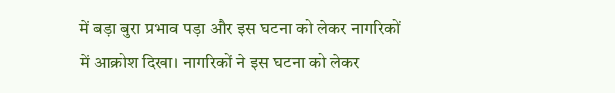में बड़ा बुरा प्रभाव पड़ा और इस घटना को लेकर नागरिकों में आक्रोश दिखा। नागरिकों ने इस घटना को लेकर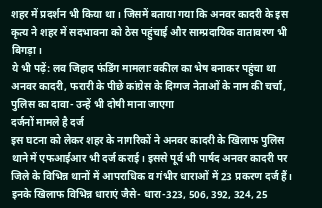शहर में प्रदर्शन भी किया था। जिसमें बताया गया कि अनवर कादरी के इस कृत्य ने शहर में सदभावना को ठेस पहुंचाई और साम्प्रदायिक वातावरण भी बिगड़ा।
ये भी पढ़ें: लव जिहाद फंडिंग मामलाः वकील का भेष बनाकर पहुंचा था अनवर कादरी, फरारी के पीछे कांग्रेस के दिग्गज नेताओं के नाम की चर्चा, पुलिस का दावा- उन्हें भी दोषी माना जाएगा
दर्जनों मामले है दर्ज
इस घटना को लेकर शहर के नागरिकों ने अनवर कादरी के खिलाफ पुलिस थाने में एफआईआर भी दर्ज कराई। इससे पूर्व भी पार्षद अनवर कादरी पर जिले के विभिन्न थानों में आपराधिक व गंभीर धाराओं में 23 प्रकरण दर्ज हैं। इनके खिलाफ विभिन्न धाराएं जैसे- धारा-323, 506, 392, 324, 25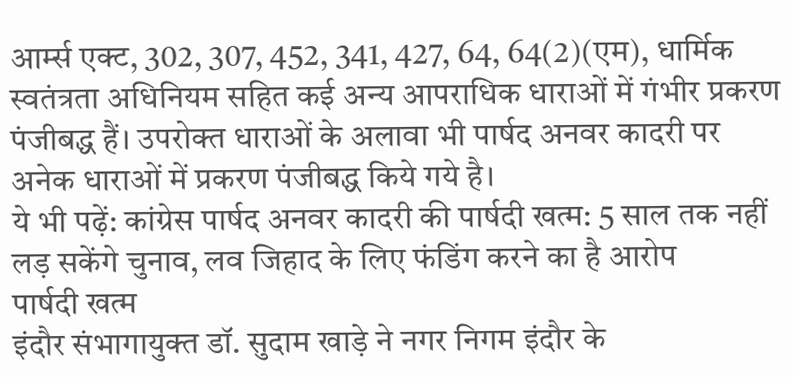आर्म्स एक्ट, 302, 307, 452, 341, 427, 64, 64(2)(एम), धार्मिक स्वतंत्रता अधिनियम सहित कई अन्य आपराधिक धाराओं में गंभीर प्रकरण पंजीबद्ध हैं। उपरोक्त धाराओं के अलावा भी पार्षद अनवर कादरी पर अनेक धाराओं में प्रकरण पंजीबद्ध किये गये है।
ये भी पढ़ें: कांग्रेस पार्षद अनवर कादरी की पार्षदी खत्म: 5 साल तक नहीं लड़ सकेंगे चुनाव, लव जिहाद के लिए फंडिंग करने का है आरोप
पार्षदी खत्म
इंदौर संभागायुक्त डॉ. सुदाम खाड़े ने नगर निगम इंदौर के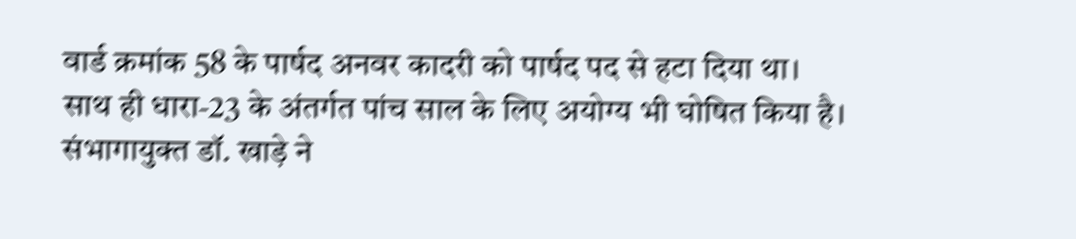वार्ड क्रमांक 58 के पार्षद अनवर कादरी को पार्षद पद से हटा दिया था। साथ ही धारा-23 के अंतर्गत पांच साल के लिए अयोग्य भी घोषित किया है। संभागायुक्त डॉ. खाड़े ने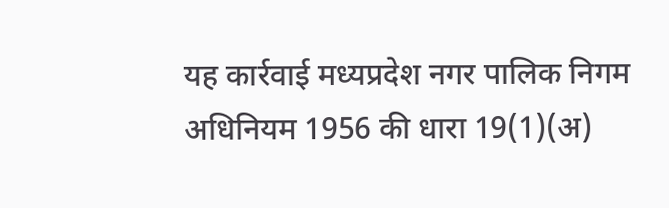यह कार्रवाई मध्यप्रदेश नगर पालिक निगम अधिनियम 1956 की धारा 19(1)(अ)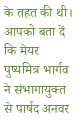के तहत की थी। आपको बता दें कि मेयर पुष्यमित्र भार्गव ने संभागायुक्त से पार्षद अनवर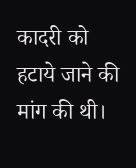कादरी को हटाये जाने की मांग की थी।